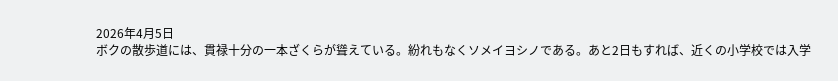2026年4月5日
ボクの散歩道には、貫禄十分の一本ざくらが聳えている。紛れもなくソメイヨシノである。あと2日もすれば、近くの小学校では入学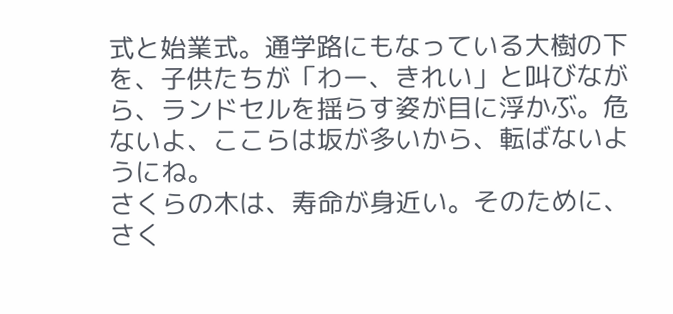式と始業式。通学路にもなっている大樹の下を、子供たちが「わー、きれい」と叫びながら、ランドセルを揺らす姿が目に浮かぶ。危ないよ、ここらは坂が多いから、転ばないようにね。
さくらの木は、寿命が身近い。そのために、さく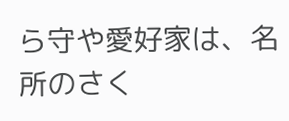ら守や愛好家は、名所のさく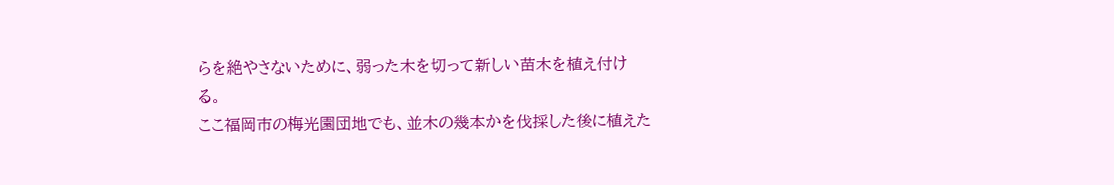らを絶やさないために、弱った木を切って新しい苗木を植え付ける。
ここ福岡市の梅光園団地でも、並木の幾本かを伐採した後に植えた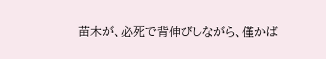苗木が、必死で背伸びしながら、僅かば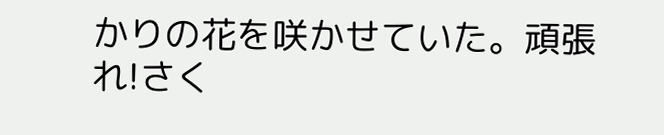かりの花を咲かせていた。頑張れ!さく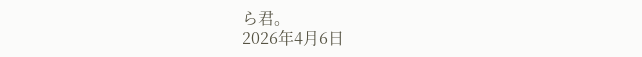ら君。
2026年4月6日